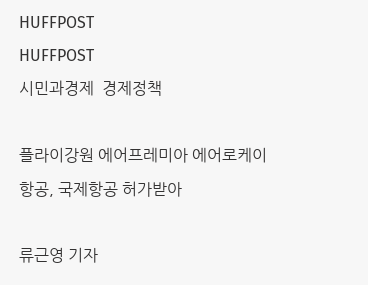HUFFPOST
HUFFPOST
시민과경제  경제정책

플라이강원 에어프레미아 에어로케이항공, 국제항공 허가받아

류근영 기자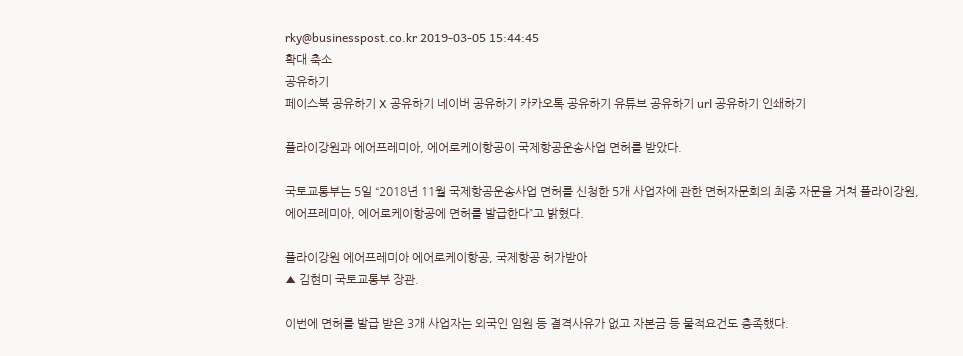rky@businesspost.co.kr 2019-03-05 15:44:45
확대 축소
공유하기
페이스북 공유하기 X 공유하기 네이버 공유하기 카카오톡 공유하기 유튜브 공유하기 url 공유하기 인쇄하기

플라이강원과 에어프레미아, 에어로케이항공이 국제항공운송사업 면허를 받았다.

국토교통부는 5일 “2018년 11월 국제항공운송사업 면허를 신청한 5개 사업자에 관한 면허자문회의 최종 자문을 거쳐 플라이강원, 에어프레미아, 에어로케이항공에 면허를 발급한다”고 밝혔다.

플라이강원 에어프레미아 에어로케이항공, 국제항공 허가받아
▲ 김현미 국토교통부 장관.

이번에 면허를 발급 받은 3개 사업자는 외국인 임원 등 결격사유가 없고 자본금 등 물적요건도 충족했다.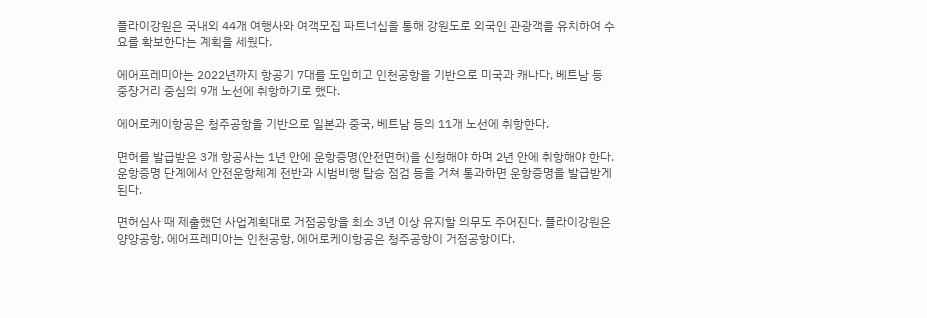플라이강원은 국내외 44개 여행사와 여객모집 파트너십을 통해 강원도로 외국인 관광객을 유치하여 수요를 확보한다는 계획을 세웠다.

에어프레미아는 2022년까지 항공기 7대를 도입히고 인천공항을 기반으로 미국과 캐나다, 베트남 등 중장거리 중심의 9개 노선에 취항하기로 했다.

에어로케이항공은 청주공항을 기반으로 일본과 중국, 베트남 등의 11개 노선에 취항한다.

면허를 발급받은 3개 항공사는 1년 안에 운항증명(안전면허)을 신청해야 하며 2년 안에 취항해야 한다. 운항증명 단계에서 안전운항체계 전반과 시범비행 탑승 점검 등을 거쳐 통과하면 운항증명을 발급받게 된다.

면허심사 때 제출했던 사업계획대로 거점공항을 최소 3년 이상 유지할 의무도 주어진다. 플라이강원은 양양공항, 에어프레미아는 인천공항, 에어로케이항공은 청주공항이 거점공항이다.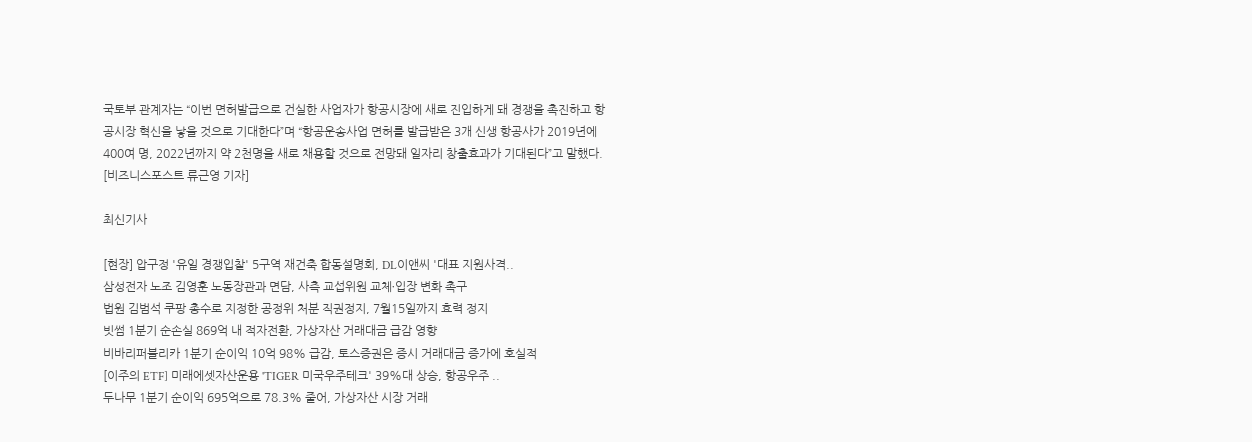국토부 관계자는 “이번 면허발급으로 건실한 사업자가 항공시장에 새로 진입하게 돼 경쟁을 촉진하고 항공시장 혁신을 낳을 것으로 기대한다”며 “항공운송사업 면허를 발급받은 3개 신생 항공사가 2019년에 400여 명, 2022년까지 약 2천명을 새로 채용할 것으로 전망돼 일자리 창출효과가 기대된다”고 말했다. [비즈니스포스트 류근영 기자]

최신기사

[현장] 압구정 '유일 경쟁입찰' 5구역 재건축 합동설명회, DL이앤씨 '대표 지원사격..
삼성전자 노조 김영훈 노동장관과 면담, 사측 교섭위원 교체ᐧ입장 변화 촉구
법원 김범석 쿠팡 총수로 지정한 공정위 처분 직권정지, 7월15일까지 효력 정지
빗썸 1분기 순손실 869억 내 적자전환, 가상자산 거래대금 급감 영향
비바리퍼블리카 1분기 순이익 10억 98% 급감, 토스증권은 증시 거래대금 증가에 호실적
[이주의 ETF] 미래에셋자산운용 'TIGER 미국우주테크' 39%대 상승, 항공우주 ..
두나무 1분기 순이익 695억으로 78.3% 줄어, 가상자산 시장 거래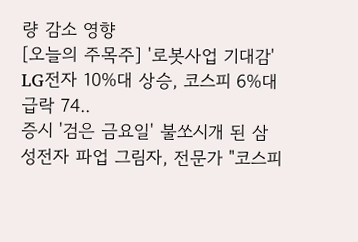량 감소 영향
[오늘의 주목주] '로봇사업 기대감' LG전자 10%대 상승, 코스피 6%대 급락 74..
증시 '검은 금요일' 불쏘시개 된 삼성전자 파업 그림자, 전문가 "코스피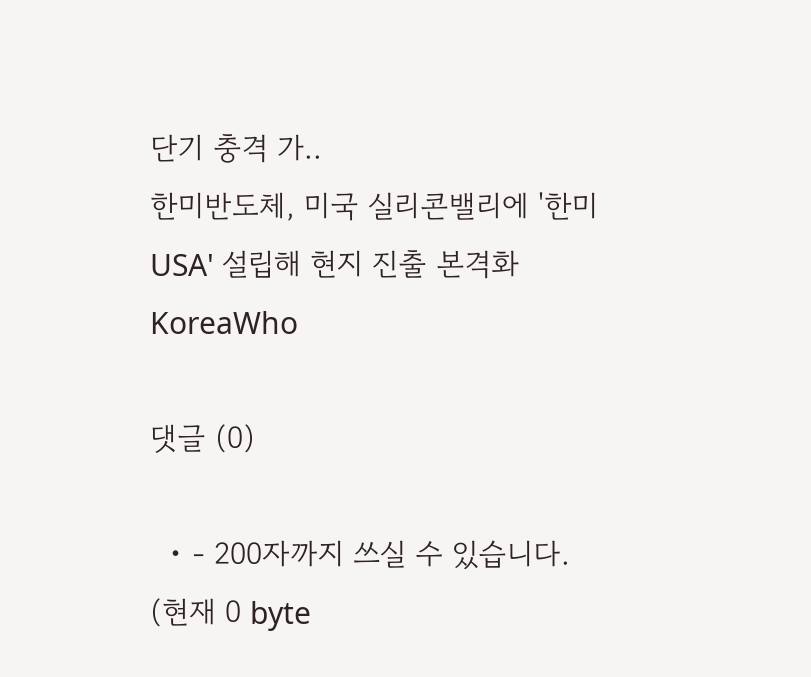단기 충격 가..
한미반도체, 미국 실리콘밸리에 '한미USA' 설립해 현지 진출 본격화
KoreaWho

댓글 (0)

  • - 200자까지 쓰실 수 있습니다. (현재 0 byte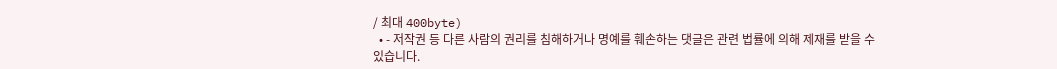/ 최대 400byte)
  • - 저작권 등 다른 사람의 권리를 침해하거나 명예를 훼손하는 댓글은 관련 법률에 의해 제재를 받을 수 있습니다.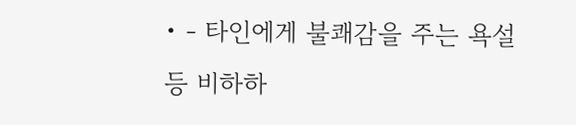• - 타인에게 불쾌감을 주는 욕설 등 비하하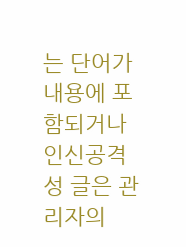는 단어가 내용에 포함되거나 인신공격성 글은 관리자의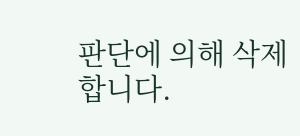판단에 의해 삭제 합니다.